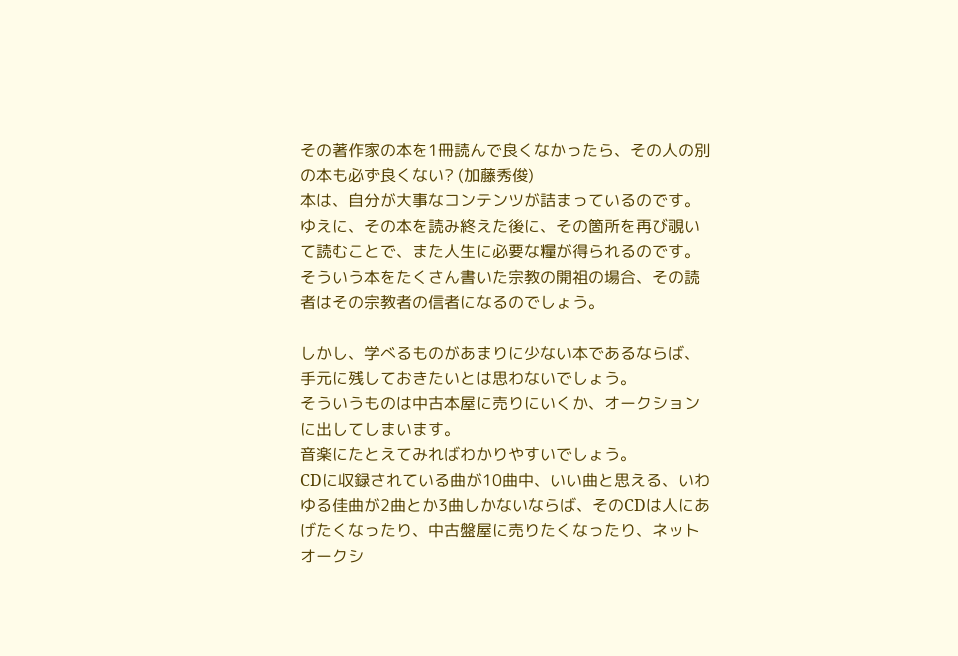その著作家の本を1冊読んで良くなかったら、その人の別の本も必ず良くない? (加藤秀俊)
本は、自分が大事なコンテンツが詰まっているのです。
ゆえに、その本を読み終えた後に、その箇所を再び覗いて読むことで、また人生に必要な糧が得られるのです。
そういう本をたくさん書いた宗教の開祖の場合、その読者はその宗教者の信者になるのでしょう。

しかし、学べるものがあまりに少ない本であるならば、手元に残しておきたいとは思わないでしょう。
そういうものは中古本屋に売りにいくか、オークションに出してしまいます。
音楽にたとえてみればわかりやすいでしょう。
CDに収録されている曲が10曲中、いい曲と思える、いわゆる佳曲が2曲とか3曲しかないならば、そのCDは人にあげたくなったり、中古盤屋に売りたくなったり、ネットオークシ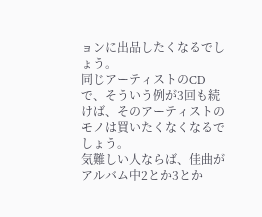ョンに出品したくなるでしょう。
同じアーティストのCDで、そういう例が3回も続けば、そのアーティストのモノは買いたくなくなるでしょう。
気難しい人ならば、佳曲がアルバム中2とか3とか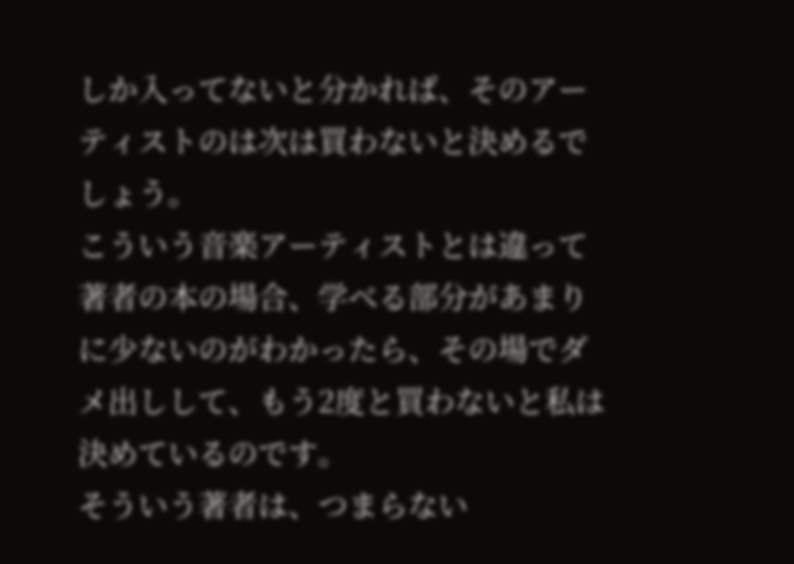しか入ってないと分かれば、そのアーティストのは次は買わないと決めるでしょう。
こういう音楽アーティストとは違って著者の本の場合、学べる部分があまりに少ないのがわかったら、その場でダメ出しして、もう2度と買わないと私は決めているのです。
そういう著者は、つまらない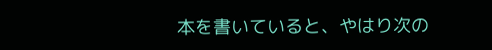本を書いていると、やはり次の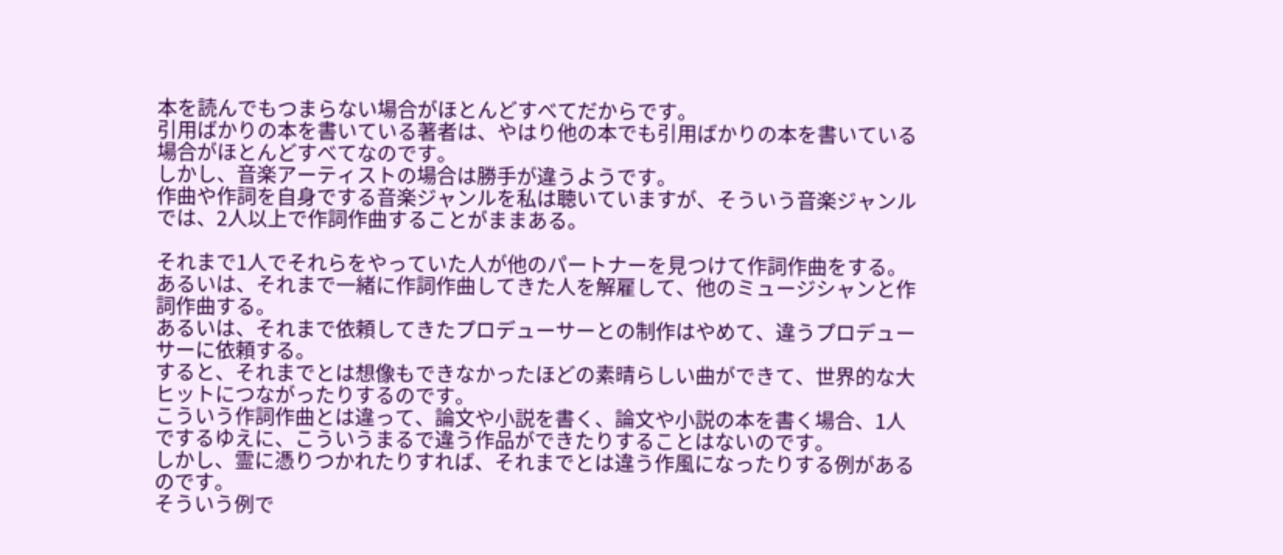本を読んでもつまらない場合がほとんどすべてだからです。
引用ばかりの本を書いている著者は、やはり他の本でも引用ばかりの本を書いている場合がほとんどすべてなのです。
しかし、音楽アーティストの場合は勝手が違うようです。
作曲や作詞を自身でする音楽ジャンルを私は聴いていますが、そういう音楽ジャンルでは、2人以上で作詞作曲することがままある。

それまで1人でそれらをやっていた人が他のパートナーを見つけて作詞作曲をする。
あるいは、それまで一緒に作詞作曲してきた人を解雇して、他のミュージシャンと作詞作曲する。
あるいは、それまで依頼してきたプロデューサーとの制作はやめて、違うプロデューサーに依頼する。
すると、それまでとは想像もできなかったほどの素晴らしい曲ができて、世界的な大ヒットにつながったりするのです。
こういう作詞作曲とは違って、論文や小説を書く、論文や小説の本を書く場合、1人でするゆえに、こういうまるで違う作品ができたりすることはないのです。
しかし、霊に憑りつかれたりすれば、それまでとは違う作風になったりする例があるのです。
そういう例で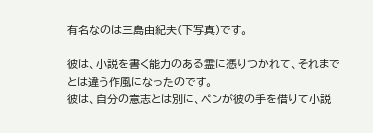有名なのは三島由紀夫(下写真)です。

彼は、小説を書く能力のある霊に憑りつかれて、それまでとは違う作風になったのです。
彼は、自分の意志とは別に、ペンが彼の手を借りて小説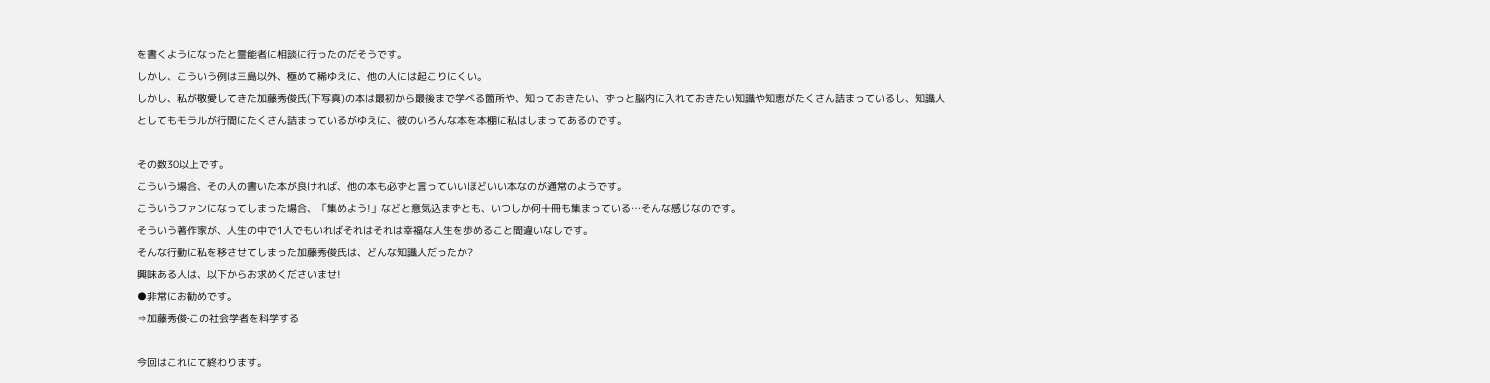を書くようになったと霊能者に相談に行ったのだそうです。
しかし、こういう例は三島以外、極めて稀ゆえに、他の人には起こりにくい。
しかし、私が敬愛してきた加藤秀俊氏(下写真)の本は最初から最後まで学べる箇所や、知っておきたい、ずっと脳内に入れておきたい知識や知恵がたくさん詰まっているし、知識人としてもモラルが行間にたくさん詰まっているがゆえに、彼のいろんな本を本棚に私はしまってあるのです。

その数30以上です。
こういう場合、その人の書いた本が良ければ、他の本も必ずと言っていいほどいい本なのが通常のようです。
こういうファンになってしまった場合、「集めよう!」などと意気込まずとも、いつしか何十冊も集まっている…そんな感じなのです。
そういう著作家が、人生の中で1人でもいればそれはそれは幸福な人生を歩めること間違いなしです。
そんな行動に私を移させてしまった加藤秀俊氏は、どんな知識人だったか?
興味ある人は、以下からお求めくださいませ!
●非常にお勧めです。
⇒加藤秀俊‐この社会学者を科学する

今回はこれにて終わります。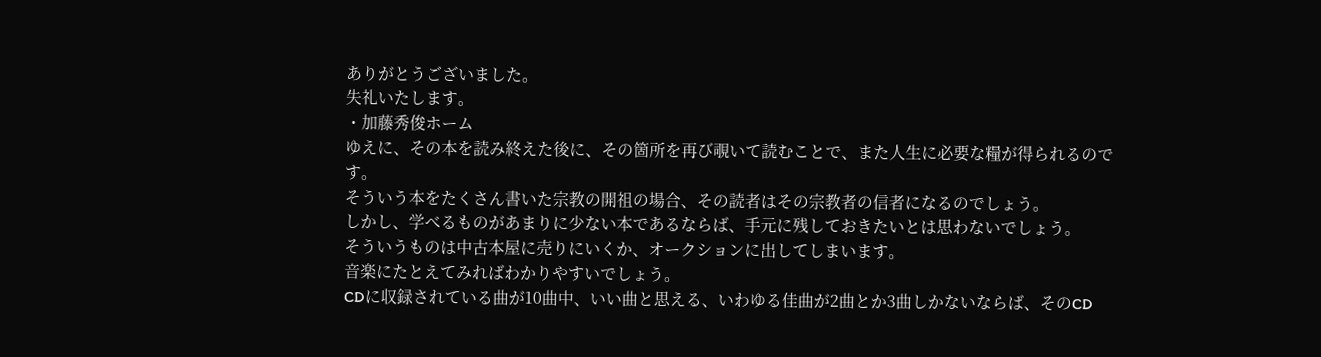ありがとうございました。
失礼いたします。
・加藤秀俊ホーム
ゆえに、その本を読み終えた後に、その箇所を再び覗いて読むことで、また人生に必要な糧が得られるのです。
そういう本をたくさん書いた宗教の開祖の場合、その読者はその宗教者の信者になるのでしょう。
しかし、学べるものがあまりに少ない本であるならば、手元に残しておきたいとは思わないでしょう。
そういうものは中古本屋に売りにいくか、オークションに出してしまいます。
音楽にたとえてみればわかりやすいでしょう。
CDに収録されている曲が10曲中、いい曲と思える、いわゆる佳曲が2曲とか3曲しかないならば、そのCD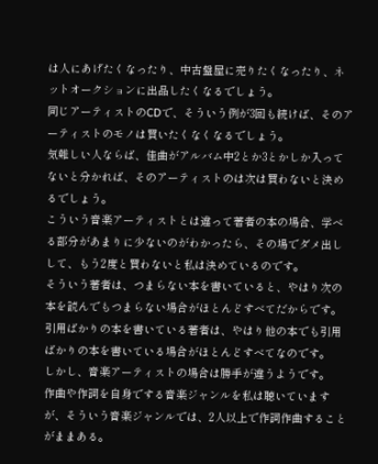は人にあげたくなったり、中古盤屋に売りたくなったり、ネットオークションに出品したくなるでしょう。
同じアーティストのCDで、そういう例が3回も続けば、そのアーティストのモノは買いたくなくなるでしょう。
気難しい人ならば、佳曲がアルバム中2とか3とかしか入ってないと分かれば、そのアーティストのは次は買わないと決めるでしょう。
こういう音楽アーティストとは違って著者の本の場合、学べる部分があまりに少ないのがわかったら、その場でダメ出しして、もう2度と買わないと私は決めているのです。
そういう著者は、つまらない本を書いていると、やはり次の本を読んでもつまらない場合がほとんどすべてだからです。
引用ばかりの本を書いている著者は、やはり他の本でも引用ばかりの本を書いている場合がほとんどすべてなのです。
しかし、音楽アーティストの場合は勝手が違うようです。
作曲や作詞を自身でする音楽ジャンルを私は聴いていますが、そういう音楽ジャンルでは、2人以上で作詞作曲することがままある。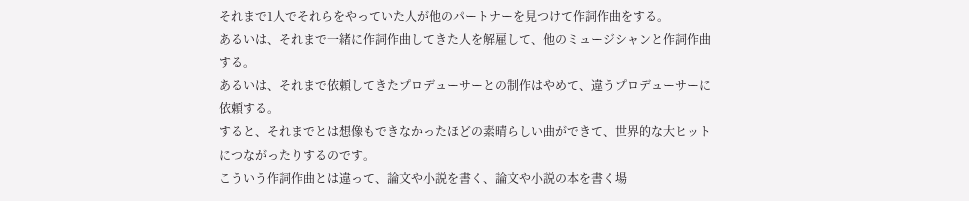それまで1人でそれらをやっていた人が他のパートナーを見つけて作詞作曲をする。
あるいは、それまで一緒に作詞作曲してきた人を解雇して、他のミュージシャンと作詞作曲する。
あるいは、それまで依頼してきたプロデューサーとの制作はやめて、違うプロデューサーに依頼する。
すると、それまでとは想像もできなかったほどの素晴らしい曲ができて、世界的な大ヒットにつながったりするのです。
こういう作詞作曲とは違って、論文や小説を書く、論文や小説の本を書く場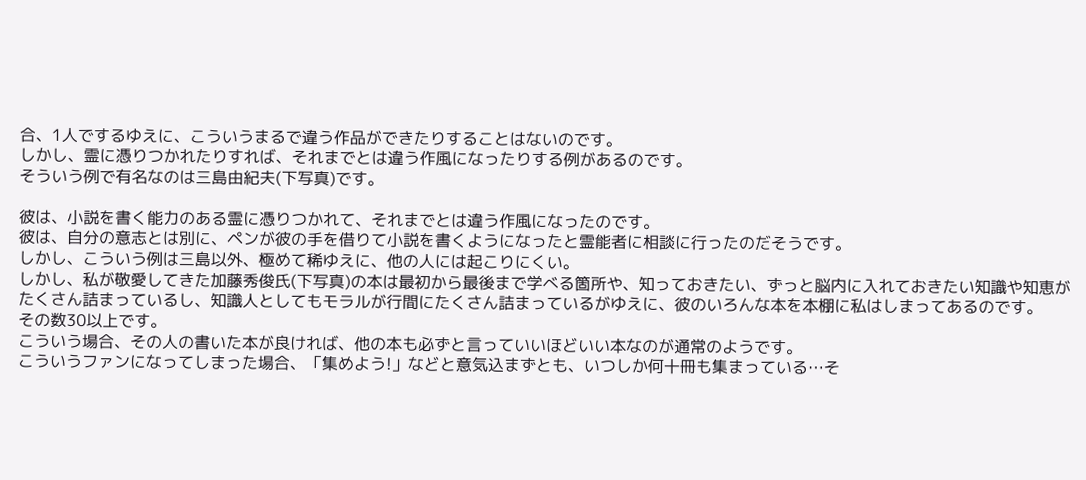合、1人でするゆえに、こういうまるで違う作品ができたりすることはないのです。
しかし、霊に憑りつかれたりすれば、それまでとは違う作風になったりする例があるのです。
そういう例で有名なのは三島由紀夫(下写真)です。

彼は、小説を書く能力のある霊に憑りつかれて、それまでとは違う作風になったのです。
彼は、自分の意志とは別に、ペンが彼の手を借りて小説を書くようになったと霊能者に相談に行ったのだそうです。
しかし、こういう例は三島以外、極めて稀ゆえに、他の人には起こりにくい。
しかし、私が敬愛してきた加藤秀俊氏(下写真)の本は最初から最後まで学べる箇所や、知っておきたい、ずっと脳内に入れておきたい知識や知恵がたくさん詰まっているし、知識人としてもモラルが行間にたくさん詰まっているがゆえに、彼のいろんな本を本棚に私はしまってあるのです。
その数30以上です。
こういう場合、その人の書いた本が良ければ、他の本も必ずと言っていいほどいい本なのが通常のようです。
こういうファンになってしまった場合、「集めよう!」などと意気込まずとも、いつしか何十冊も集まっている…そ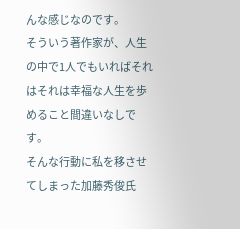んな感じなのです。
そういう著作家が、人生の中で1人でもいればそれはそれは幸福な人生を歩めること間違いなしです。
そんな行動に私を移させてしまった加藤秀俊氏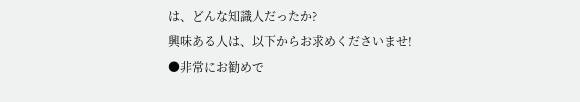は、どんな知識人だったか?
興味ある人は、以下からお求めくださいませ!
●非常にお勧めで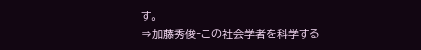す。
⇒加藤秀俊‐この社会学者を科学する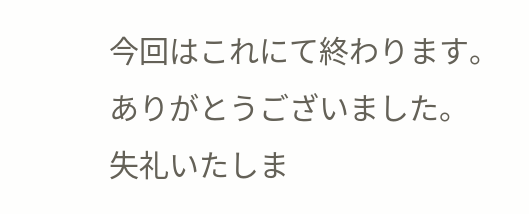今回はこれにて終わります。
ありがとうございました。
失礼いたしま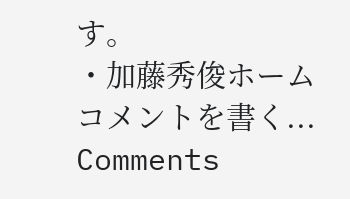す。
・加藤秀俊ホーム
コメントを書く... Comments